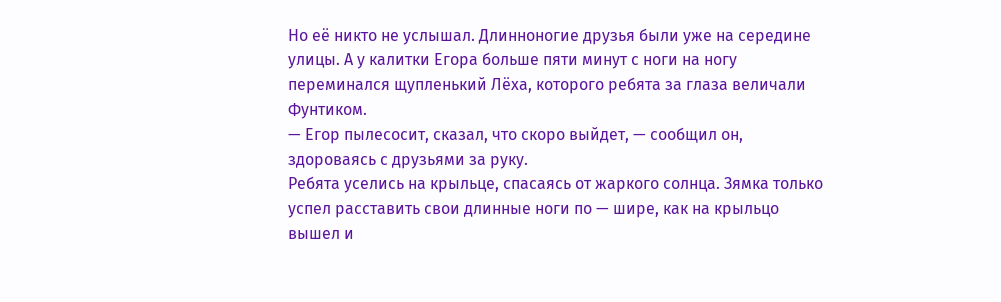Но её никто не услышал. Длинноногие друзья были уже на середине улицы. А у калитки Егора больше пяти минут с ноги на ногу переминался щупленький Лёха, которого ребята за глаза величали Фунтиком.
— Егор пылесосит, сказал, что скоро выйдет, — сообщил он, здороваясь с друзьями за руку.
Ребята уселись на крыльце, спасаясь от жаркого солнца. Зямка только успел расставить свои длинные ноги по — шире, как на крыльцо вышел и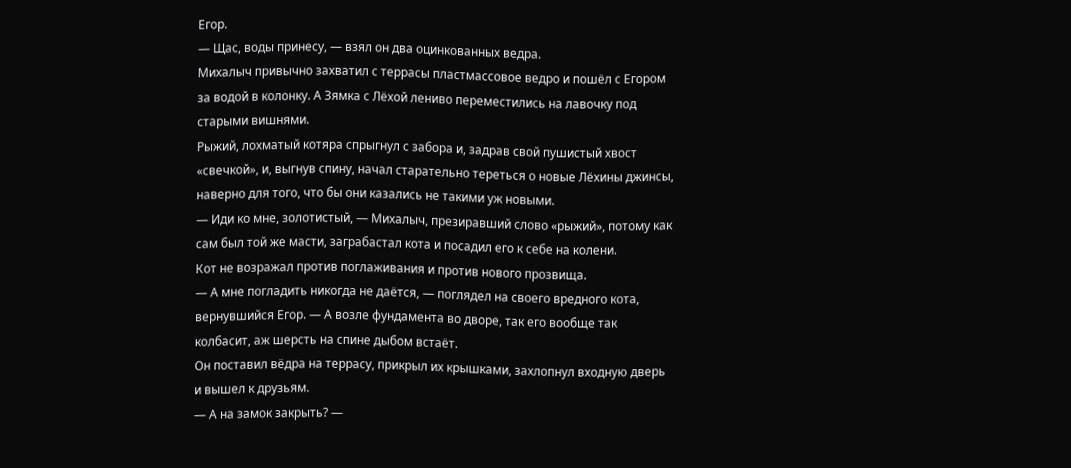Егор.
— Щас, воды принесу, — взял он два оцинкованных ведра.
Михалыч привычно захватил с террасы пластмассовое ведро и пошёл с Егором за водой в колонку. А Зямка с Лёхой лениво переместились на лавочку под старыми вишнями.
Рыжий, лохматый котяра спрыгнул с забора и, задрав свой пушистый хвост «свечкой», и, выгнув спину, начал старательно тереться о новые Лёхины джинсы, наверно для того, что бы они казались не такими уж новыми.
— Иди ко мне, золотистый, — Михалыч, презиравший слово «рыжий», потому как сам был той же масти, заграбастал кота и посадил его к себе на колени.
Кот не возражал против поглаживания и против нового прозвища.
— А мне погладить никогда не даётся, — поглядел на своего вредного кота, вернувшийся Егор. — А возле фундамента во дворе, так его вообще так колбасит, аж шерсть на спине дыбом встаёт.
Он поставил вёдра на террасу, прикрыл их крышками, захлопнул входную дверь и вышел к друзьям.
— А на замок закрыть? —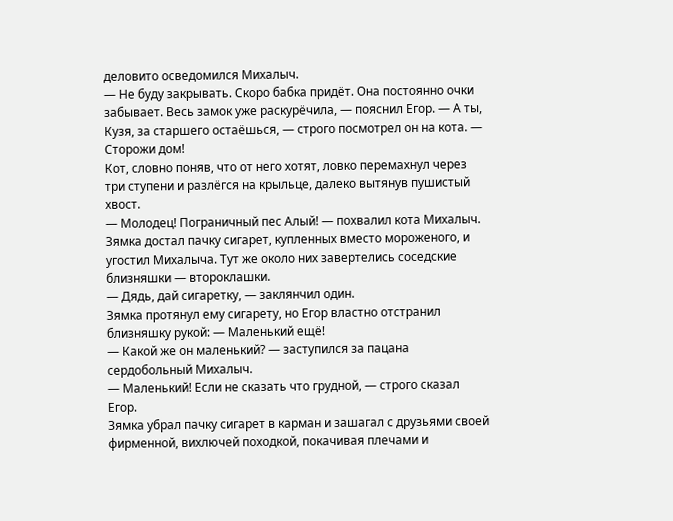деловито осведомился Михалыч.
— Не буду закрывать. Скоро бабка придёт. Она постоянно очки забывает. Весь замок уже раскурёчила, — пояснил Егор. — А ты, Кузя, за старшего остаёшься, — строго посмотрел он на кота. — Сторожи дом!
Кот, словно поняв, что от него хотят, ловко перемахнул через три ступени и разлёгся на крыльце, далеко вытянув пушистый хвост.
— Молодец! Пограничный пес Алый! — похвалил кота Михалыч.
Зямка достал пачку сигарет, купленных вместо мороженого, и угостил Михалыча. Тут же около них завертелись соседские близняшки — второклашки.
— Дядь, дай сигаретку, — заклянчил один.
Зямка протянул ему сигарету, но Егор властно отстранил близняшку рукой: — Маленький ещё!
— Какой же он маленький? — заступился за пацана сердобольный Михалыч.
— Маленький! Если не сказать что грудной, — строго сказал Егор.
Зямка убрал пачку сигарет в карман и зашагал с друзьями своей фирменной, вихлючей походкой, покачивая плечами и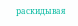раскидывая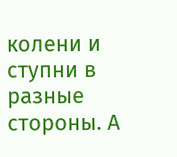колени и ступни в разные стороны. А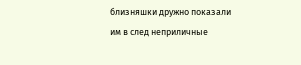близняшки дружно показали им в след неприличные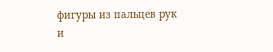фигуры из пальцев рук и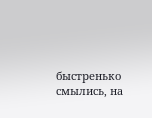быстренько смылись, на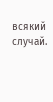всякий случай.